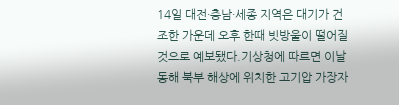14일 대전·충남·세종 지역은 대기가 건조한 가운데 오후 한때 빗방울이 떨어질 것으로 예보됐다.기상청에 따르면 이날 동해 북부 해상에 위치한 고기압 가장자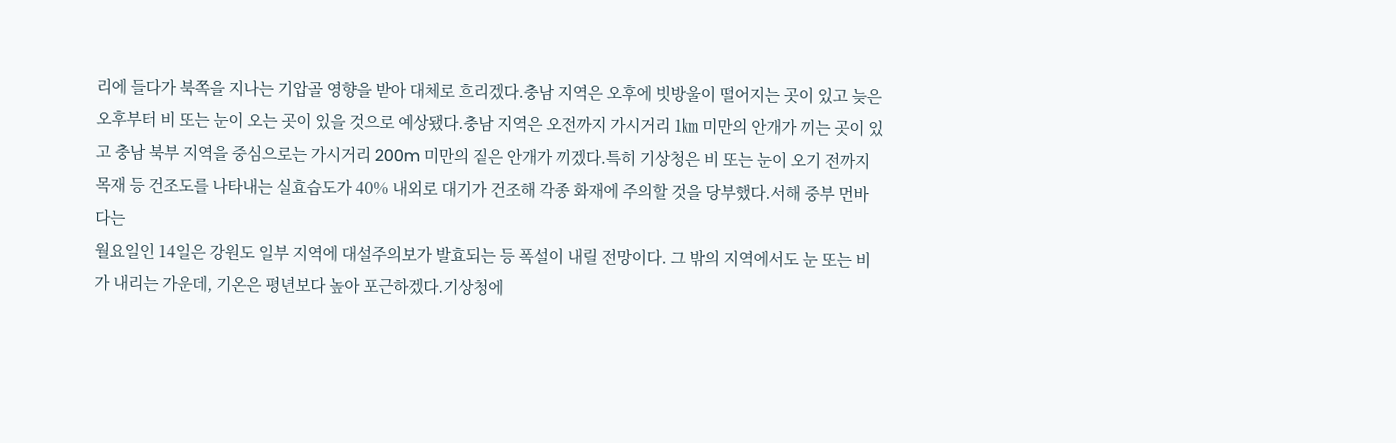리에 들다가 북쪽을 지나는 기압골 영향을 받아 대체로 흐리겠다.충남 지역은 오후에 빗방울이 떨어지는 곳이 있고 늦은 오후부터 비 또는 눈이 오는 곳이 있을 것으로 예상됐다.충남 지역은 오전까지 가시거리 1㎞ 미만의 안개가 끼는 곳이 있고 충남 북부 지역을 중심으로는 가시거리 200m 미만의 짙은 안개가 끼겠다.특히 기상청은 비 또는 눈이 오기 전까지 목재 등 건조도를 나타내는 실효습도가 40% 내외로 대기가 건조해 각종 화재에 주의할 것을 당부했다.서해 중부 먼바다는
월요일인 14일은 강원도 일부 지역에 대설주의보가 발효되는 등 폭설이 내릴 전망이다. 그 밖의 지역에서도 눈 또는 비가 내리는 가운데, 기온은 평년보다 높아 포근하겠다.기상청에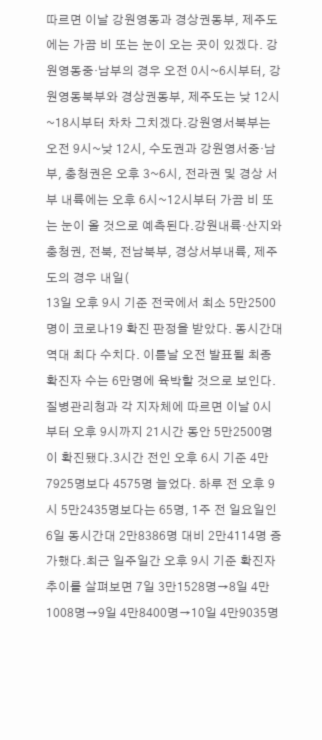따르면 이날 강원영동과 경상권동부, 제주도에는 가끔 비 또는 눈이 오는 곳이 있겠다. 강원영동중·남부의 경우 오전 0시~6시부터, 강원영동북부와 경상권동부, 제주도는 낮 12시~18시부터 차차 그치겠다.강원영서북부는 오전 9시~낮 12시, 수도권과 강원영서중·남부, 충청권은 오후 3~6시, 전라권 및 경상 서부 내륙에는 오후 6시~12시부터 가끔 비 또는 눈이 올 것으로 예측된다.강원내륙·산지와 충청권, 전북, 전남북부, 경상서부내륙, 제주도의 경우 내일(
13일 오후 9시 기준 전국에서 최소 5만2500명이 코로나19 확진 판정을 받았다. 동시간대 역대 최다 수치다. 이튿날 오전 발표될 최종 확진자 수는 6만명에 육박할 것으로 보인다.질병관리청과 각 지자체에 따르면 이날 0시부터 오후 9시까지 21시간 동안 5만2500명이 확진됐다.3시간 전인 오후 6시 기준 4만7925명보다 4575명 늘었다. 하루 전 오후 9시 5만2435명보다는 65명, 1주 전 일요일인 6일 동시간대 2만8386명 대비 2만4114명 증가했다.최근 일주일간 오후 9시 기준 확진자 추이를 살펴보면 7일 3만1528명→8일 4만1008명→9일 4만8400명→10일 4만9035명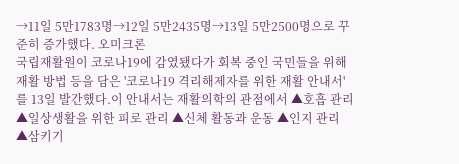→11일 5만1783명→12일 5만2435명→13일 5만2500명으로 꾸준히 증가했다. 오미크론
국립재활원이 코로나19에 감였됐다가 회복 중인 국민들을 위해 재활 방법 등을 담은 '코로나19 격리해제자를 위한 재활 안내서'를 13일 발간했다.이 안내서는 재활의학의 관점에서 ▲호흡 관리 ▲일상생활을 위한 피로 관리 ▲신체 활동과 운동 ▲인지 관리 ▲삼키기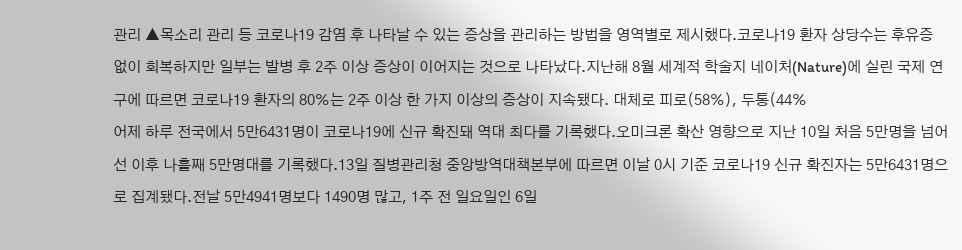관리 ▲목소리 관리 등 코로나19 감염 후 나타날 수 있는 증상을 관리하는 방법을 영역별로 제시했다.코로나19 환자 상당수는 후유증 없이 회복하지만 일부는 발병 후 2주 이상 증상이 이어지는 것으로 나타났다.지난해 8월 세계적 학술지 네이처(Nature)에 실린 국제 연구에 따르면 코로나19 환자의 80%는 2주 이상 한 가지 이상의 증상이 지속됐다. 대체로 피로(58%), 두통(44%
어제 하루 전국에서 5만6431명이 코로나19에 신규 확진돼 역대 최다를 기록했다.오미크론 확산 영향으로 지난 10일 처음 5만명을 넘어선 이후 나흘째 5만명대를 기록했다.13일 질병관리청 중앙방역대책본부에 따르면 이날 0시 기준 코로나19 신규 확진자는 5만6431명으로 집계됐다.전날 5만4941명보다 1490명 많고, 1주 전 일요일인 6일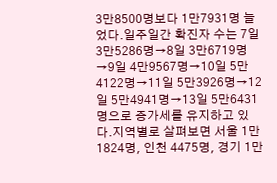3만8500명보다 1만7931명 늘었다.일주일간 확진자 수는 7일 3만5286명→8일 3만6719명→9일 4만9567명→10일 5만4122명→11일 5만3926명→12일 5만4941명→13일 5만6431명으로 증가세를 유지하고 있다.지역별로 살펴보면 서울 1만1824명, 인천 4475명, 경기 1만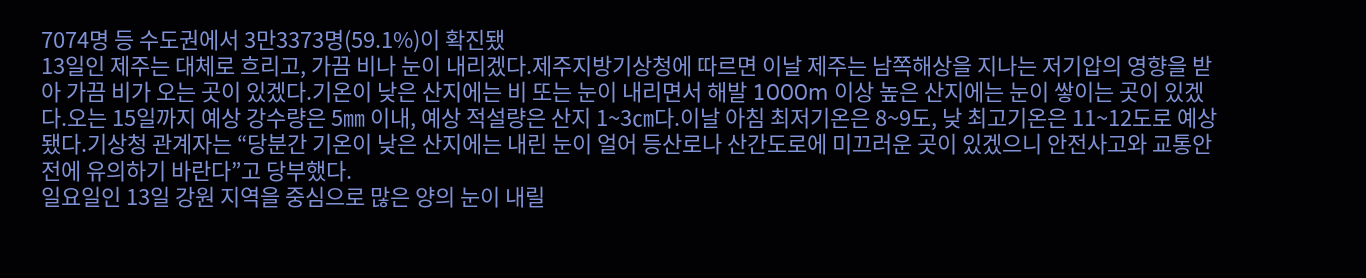7074명 등 수도권에서 3만3373명(59.1%)이 확진됐
13일인 제주는 대체로 흐리고, 가끔 비나 눈이 내리겠다.제주지방기상청에 따르면 이날 제주는 남쪽해상을 지나는 저기압의 영향을 받아 가끔 비가 오는 곳이 있겠다.기온이 낮은 산지에는 비 또는 눈이 내리면서 해발 1000m 이상 높은 산지에는 눈이 쌓이는 곳이 있겠다.오는 15일까지 예상 강수량은 5㎜ 이내, 예상 적설량은 산지 1~3㎝다.이날 아침 최저기온은 8~9도, 낮 최고기온은 11~12도로 예상됐다.기상청 관계자는 “당분간 기온이 낮은 산지에는 내린 눈이 얼어 등산로나 산간도로에 미끄러운 곳이 있겠으니 안전사고와 교통안전에 유의하기 바란다”고 당부했다.
일요일인 13일 강원 지역을 중심으로 많은 양의 눈이 내릴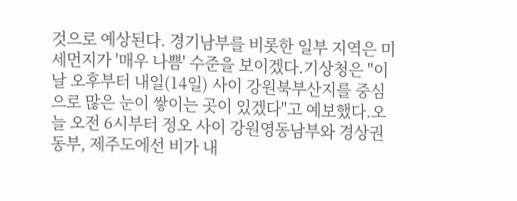것으로 예상된다. 경기남부를 비롯한 일부 지역은 미세먼지가 '매우 나쁨' 수준을 보이겠다.기상청은 "이날 오후부터 내일(14일) 사이 강원북부산지를 중심으로 많은 눈이 쌓이는 곳이 있겠다"고 예보했다.오늘 오전 6시부터 정오 사이 강원영동남부와 경상권동부, 제주도에선 비가 내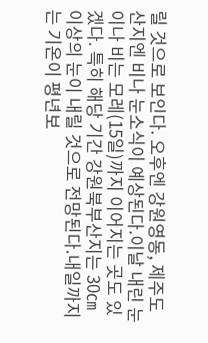릴 것으로 보인다. 오후엔 강원영동, 제주도산지엔 비나 눈소식이 예상된다.이날 내린 눈이나 비는 모레(15일)까지 이어지는 곳도 있겠다. 특히 해당 기간 강원북부산지는 30㎝ 이상의 눈이 내릴 것으로 전망된다.내일까지는 기온이 평년보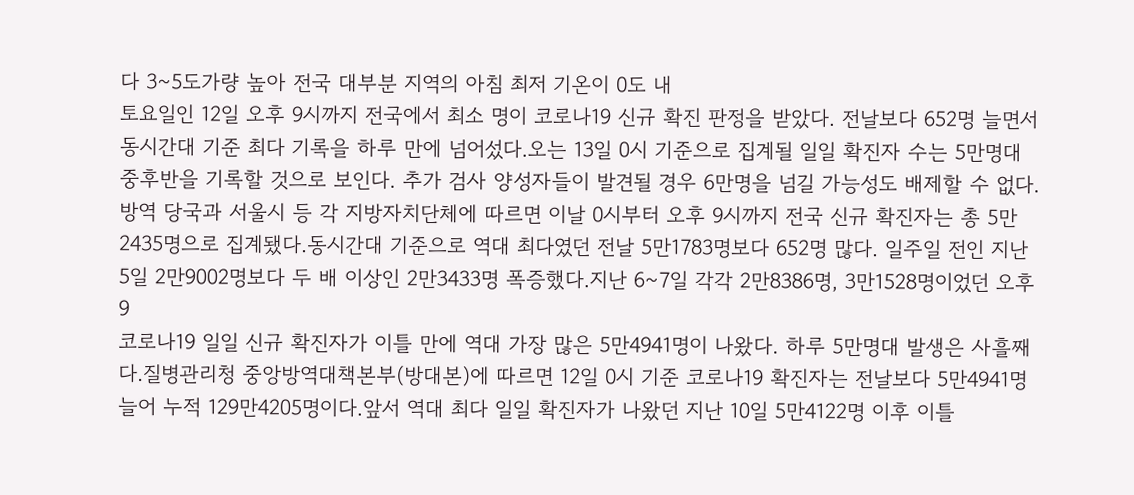다 3~5도가량 높아 전국 대부분 지역의 아침 최저 기온이 0도 내
토요일인 12일 오후 9시까지 전국에서 최소 명이 코로나19 신규 확진 판정을 받았다. 전날보다 652명 늘면서 동시간대 기준 최다 기록을 하루 만에 넘어섰다.오는 13일 0시 기준으로 집계될 일일 확진자 수는 5만명대 중후반을 기록할 것으로 보인다. 추가 검사 양성자들이 발견될 경우 6만명을 넘길 가능성도 배제할 수 없다.방역 당국과 서울시 등 각 지방자치단체에 따르면 이날 0시부터 오후 9시까지 전국 신규 확진자는 총 5만2435명으로 집계됐다.동시간대 기준으로 역대 최다였던 전날 5만1783명보다 652명 많다. 일주일 전인 지난 5일 2만9002명보다 두 배 이상인 2만3433명 폭증했다.지난 6~7일 각각 2만8386명, 3만1528명이었던 오후 9
코로나19 일일 신규 확진자가 이틀 만에 역대 가장 많은 5만4941명이 나왔다. 하루 5만명대 발생은 사흘째다.질병관리청 중앙방역대책본부(방대본)에 따르면 12일 0시 기준 코로나19 확진자는 전날보다 5만4941명 늘어 누적 129만4205명이다.앞서 역대 최다 일일 확진자가 나왔던 지난 10일 5만4122명 이후 이틀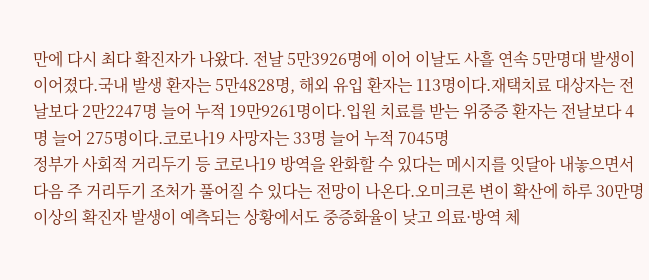만에 다시 최다 확진자가 나왔다. 전날 5만3926명에 이어 이날도 사흘 연속 5만명대 발생이 이어졌다.국내 발생 환자는 5만4828명, 해외 유입 환자는 113명이다.재택치료 대상자는 전날보다 2만2247명 늘어 누적 19만9261명이다.입원 치료를 받는 위중증 환자는 전날보다 4명 늘어 275명이다.코로나19 사망자는 33명 늘어 누적 7045명
정부가 사회적 거리두기 등 코로나19 방역을 완화할 수 있다는 메시지를 잇달아 내놓으면서 다음 주 거리두기 조처가 풀어질 수 있다는 전망이 나온다.오미크론 변이 확산에 하루 30만명 이상의 확진자 발생이 예측되는 상황에서도 중증화율이 낮고 의료·방역 체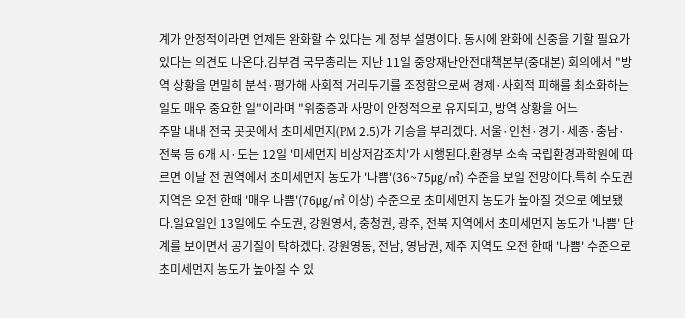계가 안정적이라면 언제든 완화할 수 있다는 게 정부 설명이다. 동시에 완화에 신중을 기할 필요가 있다는 의견도 나온다.김부겸 국무총리는 지난 11일 중앙재난안전대책본부(중대본) 회의에서 "방역 상황을 면밀히 분석·평가해 사회적 거리두기를 조정함으로써 경제·사회적 피해를 최소화하는 일도 매우 중요한 일"이라며 "위중증과 사망이 안정적으로 유지되고, 방역 상황을 어느
주말 내내 전국 곳곳에서 초미세먼지(PM 2.5)가 기승을 부리겠다. 서울·인천·경기·세종·충남·전북 등 6개 시·도는 12일 '미세먼지 비상저감조치'가 시행된다.환경부 소속 국립환경과학원에 따르면 이날 전 권역에서 초미세먼지 농도가 '나쁨'(36~75㎍/㎥) 수준을 보일 전망이다.특히 수도권 지역은 오전 한때 '매우 나쁨'(76㎍/㎥ 이상) 수준으로 초미세먼지 농도가 높아질 것으로 예보됐다.일요일인 13일에도 수도권, 강원영서, 충청권, 광주, 전북 지역에서 초미세먼지 농도가 '나쁨' 단계를 보이면서 공기질이 탁하겠다. 강원영동, 전남, 영남권, 제주 지역도 오전 한때 '나쁨' 수준으로 초미세먼지 농도가 높아질 수 있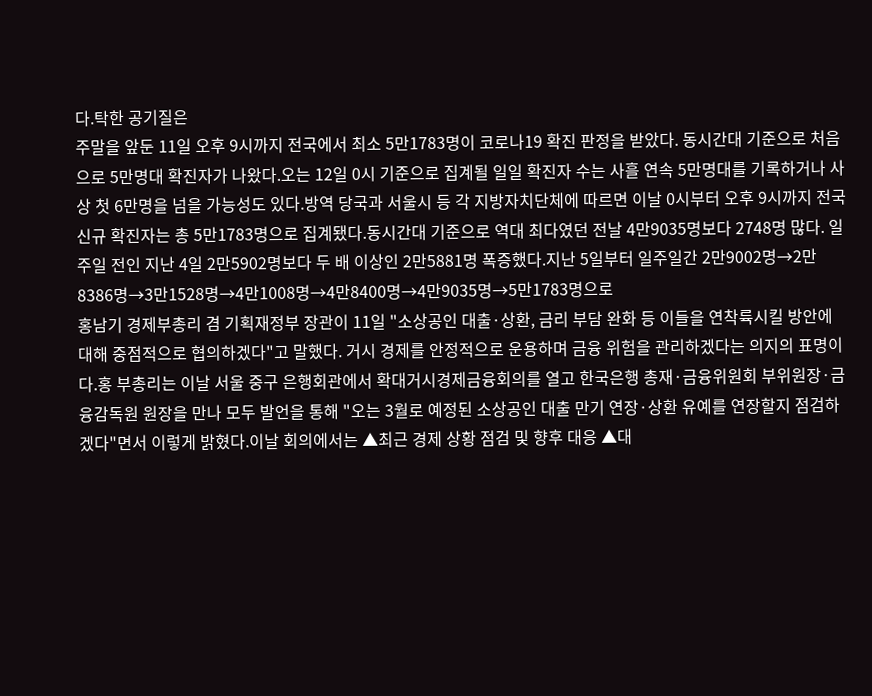다.탁한 공기질은
주말을 앞둔 11일 오후 9시까지 전국에서 최소 5만1783명이 코로나19 확진 판정을 받았다. 동시간대 기준으로 처음으로 5만명대 확진자가 나왔다.오는 12일 0시 기준으로 집계될 일일 확진자 수는 사흘 연속 5만명대를 기록하거나 사상 첫 6만명을 넘을 가능성도 있다.방역 당국과 서울시 등 각 지방자치단체에 따르면 이날 0시부터 오후 9시까지 전국 신규 확진자는 총 5만1783명으로 집계됐다.동시간대 기준으로 역대 최다였던 전날 4만9035명보다 2748명 많다. 일주일 전인 지난 4일 2만5902명보다 두 배 이상인 2만5881명 폭증했다.지난 5일부터 일주일간 2만9002명→2만8386명→3만1528명→4만1008명→4만8400명→4만9035명→5만1783명으로
홍남기 경제부총리 겸 기획재정부 장관이 11일 "소상공인 대출·상환, 금리 부담 완화 등 이들을 연착륙시킬 방안에 대해 중점적으로 협의하겠다"고 말했다. 거시 경제를 안정적으로 운용하며 금융 위험을 관리하겠다는 의지의 표명이다.홍 부총리는 이날 서울 중구 은행회관에서 확대거시경제금융회의를 열고 한국은행 총재·금융위원회 부위원장·금융감독원 원장을 만나 모두 발언을 통해 "오는 3월로 예정된 소상공인 대출 만기 연장·상환 유예를 연장할지 점검하겠다"면서 이렇게 밝혔다.이날 회의에서는 ▲최근 경제 상황 점검 및 향후 대응 ▲대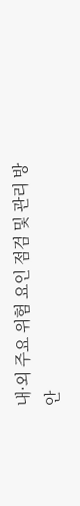내·외 주요 위험 요인 점검 및 관리 방안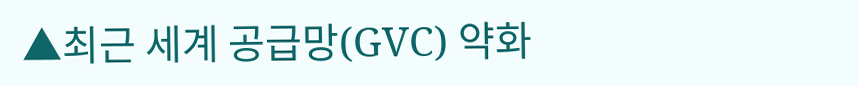▲최근 세계 공급망(GVC) 약화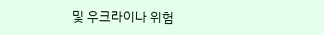및 우크라이나 위험